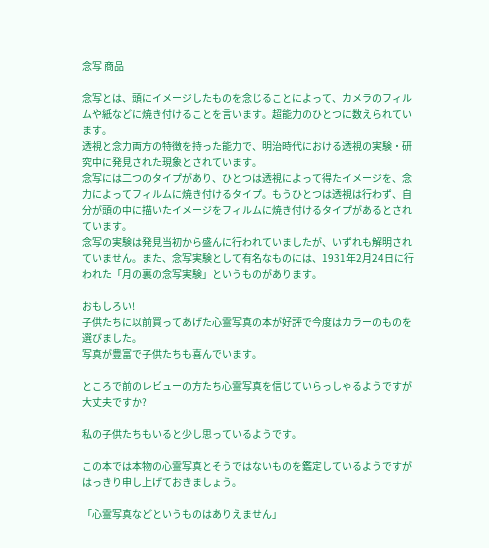念写 商品

念写とは、頭にイメージしたものを念じることによって、カメラのフィルムや紙などに焼き付けることを言います。超能力のひとつに数えられています。
透視と念力両方の特徴を持った能力で、明治時代における透視の実験・研究中に発見された現象とされています。
念写には二つのタイプがあり、ひとつは透視によって得たイメージを、念力によってフィルムに焼き付けるタイプ。もうひとつは透視は行わず、自分が頭の中に描いたイメージをフィルムに焼き付けるタイプがあるとされています。
念写の実験は発見当初から盛んに行われていましたが、いずれも解明されていません。また、念写実験として有名なものには、1931年2月24日に行われた「月の裏の念写実験」というものがあります。

おもしろい!
子供たちに以前買ってあげた心霊写真の本が好評で今度はカラーのものを選びました。
写真が豊富で子供たちも喜んでいます。

ところで前のレビューの方たち心霊写真を信じていらっしゃるようですが
大丈夫ですか?

私の子供たちもいると少し思っているようです。

この本では本物の心霊写真とそうではないものを鑑定しているようですが
はっきり申し上げておきましょう。

「心霊写真などというものはありえません」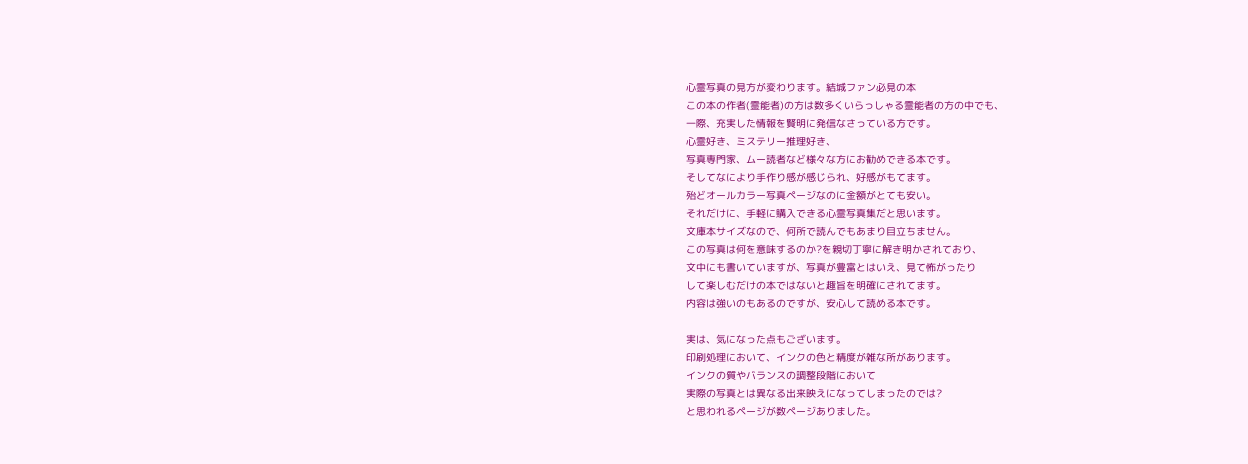心霊写真の見方が変わります。結城ファン必見の本
この本の作者(霊能者)の方は数多くいらっしゃる霊能者の方の中でも、
一際、充実した情報を賢明に発信なさっている方です。
心霊好き、ミステリー推理好き、
写真専門家、ムー読者など様々な方にお勧めできる本です。
そしてなにより手作り感が感じられ、好感がもてます。
殆どオールカラー写真ページなのに金額がとても安い。
それだけに、手軽に購入できる心霊写真集だと思います。
文庫本サイズなので、何所で読んでもあまり目立ちません。
この写真は何を意味するのか?を親切丁寧に解き明かされており、
文中にも書いていますが、写真が豊富とはいえ、見て怖がったり
して楽しむだけの本ではないと趣旨を明確にされてます。
内容は強いのもあるのですが、安心して読める本です。

実は、気になった点もございます。
印刷処理において、インクの色と精度が雑な所があります。
インクの質やバランスの調整段階において
実際の写真とは異なる出来映えになってしまったのでは?
と思われるページが数ページありました。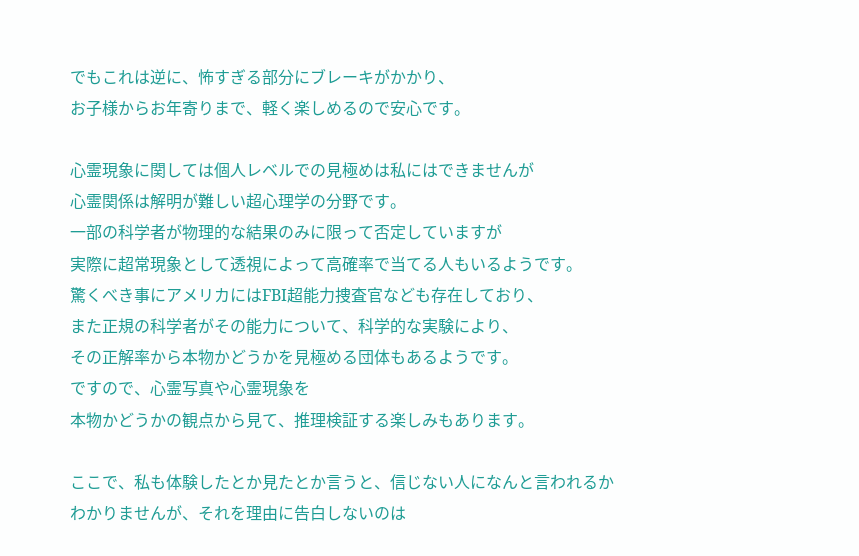でもこれは逆に、怖すぎる部分にブレーキがかかり、
お子様からお年寄りまで、軽く楽しめるので安心です。

心霊現象に関しては個人レベルでの見極めは私にはできませんが
心霊関係は解明が難しい超心理学の分野です。
一部の科学者が物理的な結果のみに限って否定していますが
実際に超常現象として透視によって高確率で当てる人もいるようです。
驚くべき事にアメリカにはFBI超能力捜査官なども存在しており、
また正規の科学者がその能力について、科学的な実験により、
その正解率から本物かどうかを見極める団体もあるようです。
ですので、心霊写真や心霊現象を
本物かどうかの観点から見て、推理検証する楽しみもあります。

ここで、私も体験したとか見たとか言うと、信じない人になんと言われるか
わかりませんが、それを理由に告白しないのは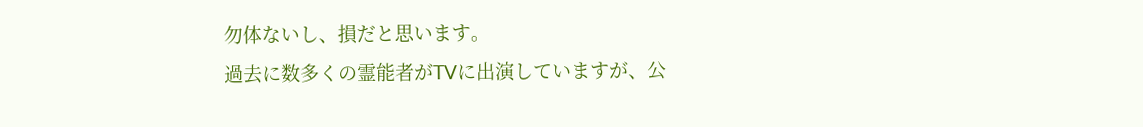勿体ないし、損だと思います。
過去に数多くの霊能者がTVに出演していますが、公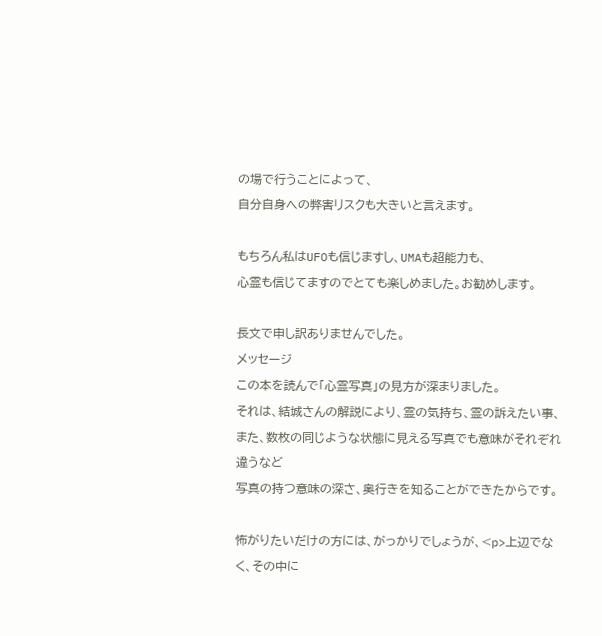の場で行うことによって、
自分自身への弊害リスクも大きいと言えます。

もちろん私はUFOも信じますし、UMAも超能力も、
心霊も信じてますのでとても楽しめました。お勧めします。

長文で申し訳ありませんでした。
メッセージ
この本を読んで「心霊写真」の見方が深まりました。
それは、結城さんの解説により、霊の気持ち、霊の訴えたい事、
また、数枚の同じような状態に見える写真でも意味がそれぞれ違うなど
写真の持つ意味の深さ、奥行きを知ることができたからです。

怖がりたいだけの方には、がっかりでしょうが、<p>上辺でなく、その中に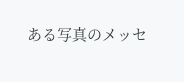ある写真のメッセ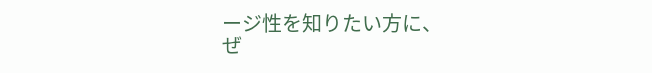ージ性を知りたい方に、
ぜ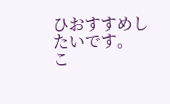ひおすすめしたいです。
こ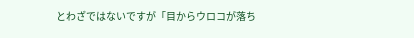とわざではないですが「目からウロコが落ち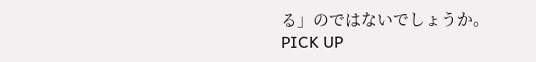る」のではないでしょうか。
PICK UP